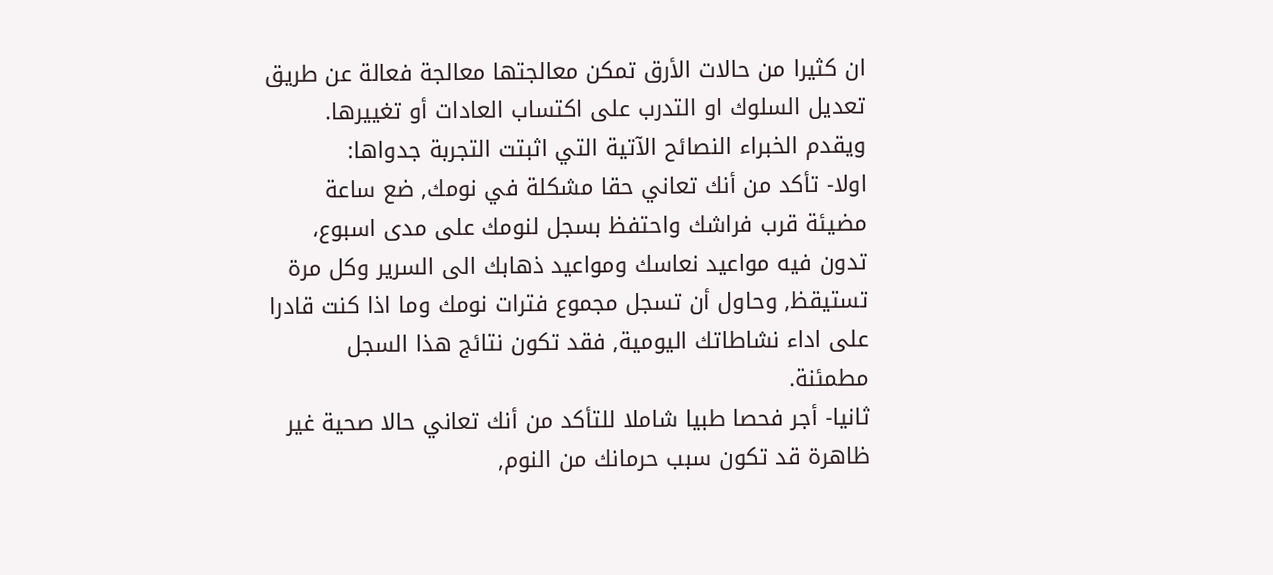ان كثيرا من حالات الأرق تمكن معالجتها معالجة فعالة عن طريق تعديل السلوك او التدرب على اكتساب العادات أو تغييرها. ويقدم الخبراء النصائح الآتية التي اثبتت التجربة جدواها:
اولا- تأكد من أنك تعاني حقا مشكلة في نومك, ضع ساعة مضيئة قرب فراشك واحتفظ بسجل لنومك على مدى اسبوع، تدون فيه مواعيد نعاسك ومواعيد ذهابك الى السرير وكل مرة تستيقظ, وحاول أن تسجل مجموع فترات نومك وما اذا كنت قادرا على اداء نشاطاتك اليومية, فقد تكون نتائج هذا السجل مطمئنة.
ثانيا- أجر فحصا طبيا شاملا للتأكد من أنك تعاني حالا صحية غير ظاهرة قد تكون سبب حرمانك من النوم,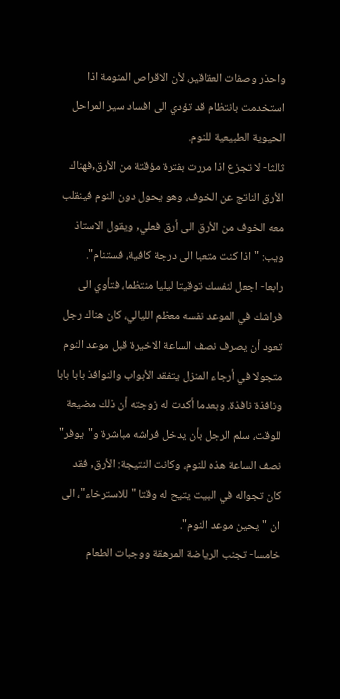واحذر وصفات العقاقير، لأن الاقراص المنومة اذا استخدمت بانتظام قد تؤدي الى افساد سير المراحل الحيوية الطبيعية للنوم.
ثالثا- لا تجزع اذا مررت بفترة مؤقتة من الأرق,فهناك الأرق الناتج عن الخوف، وهو يحول دون النوم فينقلب معه الخوف من الأرق الى أرق فعلي, ويقول الاستاذ ويب: "اذا كنت متعبا الى درجة كافية، فستنام".
رابعا- اجعل لنفسك توقيتا ليليا منتظما، فتأوي الى فراشك في الموعد نفسه معظم الليالي، كان هناك رجل تعود أن يصرف نصف الساعة الاخيرة قبل موعد النوم متجولا في أرجاء المنزل يتفقد الأبواب والنوافذ بابا بابا ونافذة نافذة. وبعدما أكدت له زوجته أن ذلك مضيعة للوقت، سلم الرجل بأن يدخل فراشه مباشرة و"يوفر" نصف الساعة هذه للنوم، وكانت النتيجة: الأرق, فقد كان تجواله في البيت يتيح له وقتا "للاسترخاء"، الى ان "يحين موعد النوم".
خامسا- تجنب الرياضة المرهقة ووجبات الطعام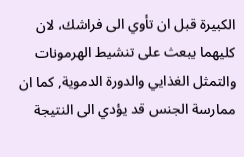الكبيرة قبل ان تأوي الى فراشك، لان كليهما يبعث على تنشيط الهرمونات والتمثل الغذايي والدورة الدموية, كما ان ممارسة الجنس قد يؤدي الى النتيجة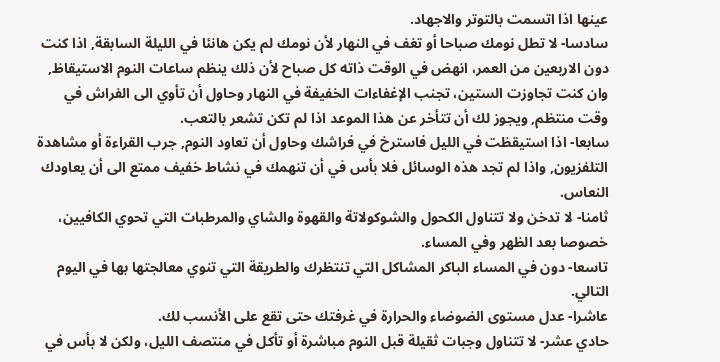عينها اذا اتسمت بالتوتر والاجهاد.
سادسا- لا تطل نومك صباحا أو تغف في النهار لأن نومك لم يكن هانئا في الليلة السابقة, اذا كنت دون الاربعين من العمر، انهض في الوقت ذاته كل صباح لأن ذلك ينظم ساعات النوم الاستيقاظ, وان كنت تجاوزت الستين، تجنب الإغفاءات الخفيفة في النهار وحاول أن تأوي الى الفراش في وقت منتظم, ويجوز لك أن تتأخر عن هذا الموعد اذا لم تكن تشعر بالتعب.
سابعا- اذا استيقظت في الليل فاسترخ في فراشك وحاول أن تعاود النوم, جرب القراءة أو مشاهدة التلفزيون, واذا لم تجد هذه الوسائل فلا بأس في أن تنهمك في نشاط خفيف ممتع الى أن يعاودك النعاس.
ثامنا- لا تدخن ولا تتناول الكحول والشوكولاتة والقهوة والشاي والمرطبات التي تحوي الكافيين، خصوصا بعد الظهر وفي المساء.
تاسعا- دون في المساء الباكر المشاكل التي تنتظرك والطريقة التي تنوي معالجتها بها في اليوم التالي.
عاشرا- عدل مستوى الضوضاء والحرارة في غرفتك حتى تقع على الأنسب لك.
حادي عشر- لا تتناول وجبات ثقيلة قبل النوم مباشرة أو تأكل في منتصف الليل، ولكن لا بأس في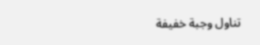تناول وجبة خفيفة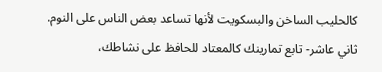كالحليب الساخن والبسكويت لأنها تساعد بعض الناس على النوم.
ثاني عاشر- تابع تمارينك كالمعتاد للحافظ على نشاطك،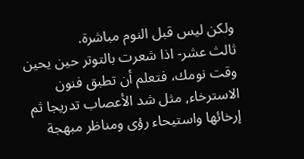ولكن ليس قبل النوم مباشرة.
ثالث عشر- اذا شعرت بالتوتر حين يحين وقت نومك، فتعلم أن تطبق فنون الاسترخاء, مثل شد الأعصاب تدريجا ثم إرخائها واستيحاء رؤى ومناظر مبهجة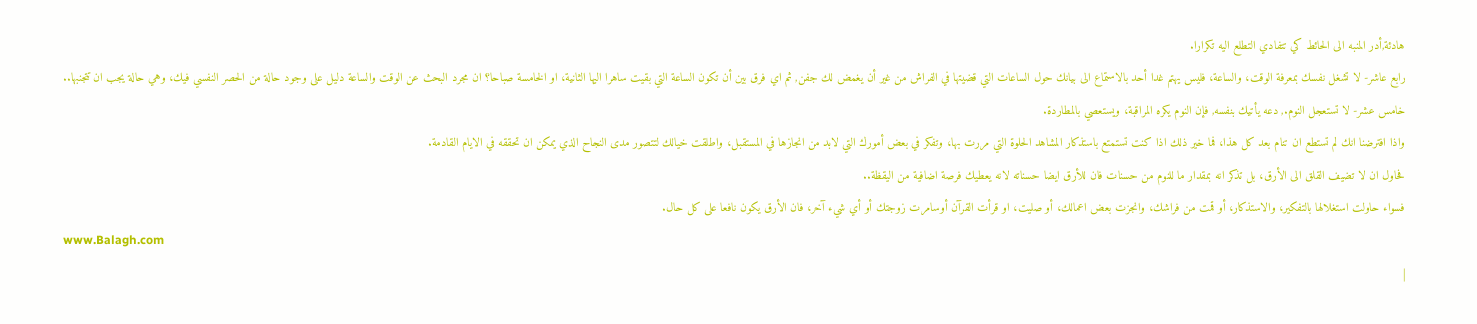هادئة,أدر المنبه الى الحائط كي تتفادي التطلع اليه تكرارا.
رابع عاشر- لا تشغل نفسك بمعرفة الوقت، والساعة، فليس يهتم غدا أحد بالاستماع الى بيانك حول الساعات التي قضيتها في الفراش من غير أن يغمض لك جفن, ثم اي فرق بين أن تكون الساعة التي بقيت ساهرا اليها الثانية، او الخامسة صباحا؟ ان مجرد البحث عن الوقت والساعة دليل على وجود حالة من الحصر النفسي فيك، وهي حالة يجب ان تتجنبها..
خامس عشر- لا تستعجل النوم., دعه يأتيك بنفسه, فإن النوم يكره المراقبة، ويستعصي بالمطاردة.
واذا افترضنا انك لم تستطع ان تنام بعد كل هذا، فما خير ذلك اذا كنت تستمتع باستذكار المشاهد الحلوة التي مررت بها، وتفكر في بعض أمورك التي لابد من انجازها في المستقبل، واطلقت خيالك لتتصور مدى النجاح الذي يمكن ان تحققه في الايام القادمة.
فحاول ان لا تضيف القلق الى الأرق، بل تذكر انه بمقدار ما للنوم من حسنات فان للأرق ايضا حسناته لانه يعطيك فرصة اضافية من اليقظة..
فسواء حاولت استغلالها بالتفكير، والاستذكار، أو قمت من فراشك، وانجزت بعض اعمالك، أو صليت، او قرأت القرآن أوسامرت زوجتك أو أي شيء آخر، فان الأرق يكون نافعا على كل حال.
www.Balagh.com
|